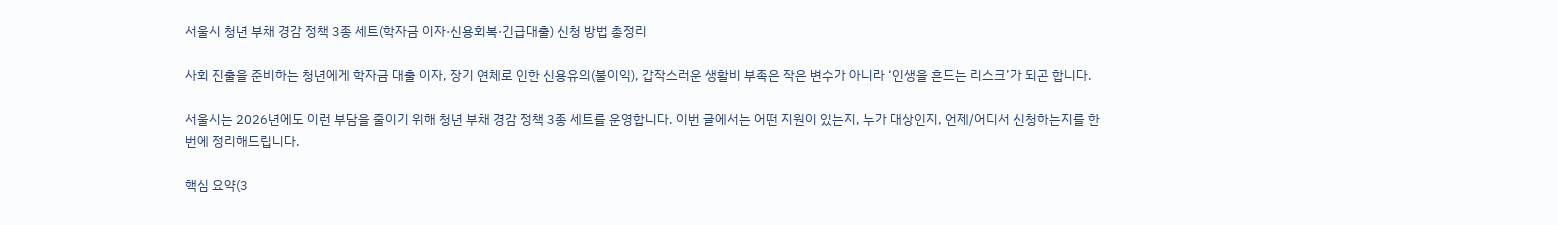서울시 청년 부채 경감 정책 3종 세트(학자금 이자·신용회복·긴급대출) 신청 방법 총정리

사회 진출을 준비하는 청년에게 학자금 대출 이자, 장기 연체로 인한 신용유의(불이익), 갑작스러운 생활비 부족은 작은 변수가 아니라 ‘인생을 흔드는 리스크’가 되곤 합니다.

서울시는 2026년에도 이런 부담을 줄이기 위해 청년 부채 경감 정책 3종 세트를 운영합니다. 이번 글에서는 어떤 지원이 있는지, 누가 대상인지, 언제/어디서 신청하는지를 한 번에 정리해드립니다.

핵심 요약(3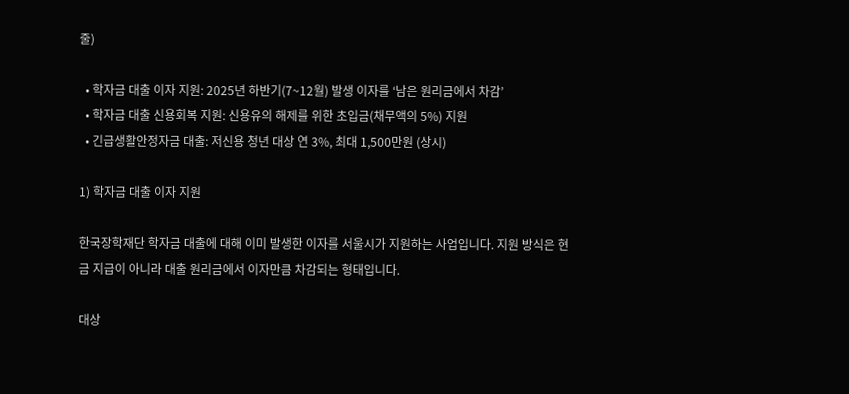줄)

  • 학자금 대출 이자 지원: 2025년 하반기(7~12월) 발생 이자를 ‘남은 원리금에서 차감’
  • 학자금 대출 신용회복 지원: 신용유의 해제를 위한 초입금(채무액의 5%) 지원
  • 긴급생활안정자금 대출: 저신용 청년 대상 연 3%, 최대 1,500만원 (상시)

1) 학자금 대출 이자 지원

한국장학재단 학자금 대출에 대해 이미 발생한 이자를 서울시가 지원하는 사업입니다. 지원 방식은 현금 지급이 아니라 대출 원리금에서 이자만큼 차감되는 형태입니다.

대상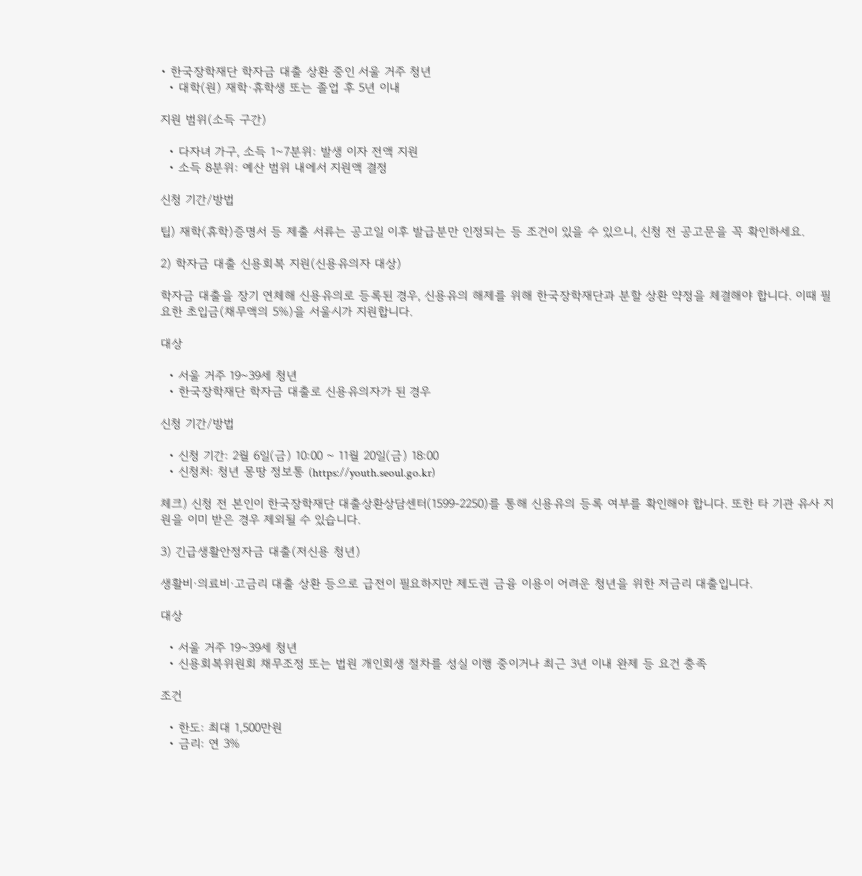• 한국장학재단 학자금 대출 상환 중인 서울 거주 청년
  • 대학(원) 재학·휴학생 또는 졸업 후 5년 이내

지원 범위(소득 구간)

  • 다자녀 가구, 소득 1~7분위: 발생 이자 전액 지원
  • 소득 8분위: 예산 범위 내에서 지원액 결정

신청 기간/방법

팁) 재학(휴학)증명서 등 제출 서류는 공고일 이후 발급분만 인정되는 등 조건이 있을 수 있으니, 신청 전 공고문을 꼭 확인하세요.

2) 학자금 대출 신용회복 지원(신용유의자 대상)

학자금 대출을 장기 연체해 신용유의로 등록된 경우, 신용유의 해제를 위해 한국장학재단과 분할 상환 약정을 체결해야 합니다. 이때 필요한 초입금(채무액의 5%)을 서울시가 지원합니다.

대상

  • 서울 거주 19~39세 청년
  • 한국장학재단 학자금 대출로 신용유의자가 된 경우

신청 기간/방법

  • 신청 기간: 2월 6일(금) 10:00 ~ 11월 20일(금) 18:00
  • 신청처: 청년 몽땅 정보통 (https://youth.seoul.go.kr)

체크) 신청 전 본인이 한국장학재단 대출상환상담센터(1599-2250)를 통해 신용유의 등록 여부를 확인해야 합니다. 또한 타 기관 유사 지원을 이미 받은 경우 제외될 수 있습니다.

3) 긴급생활안정자금 대출(저신용 청년)

생활비·의료비·고금리 대출 상환 등으로 급전이 필요하지만 제도권 금융 이용이 어려운 청년을 위한 저금리 대출입니다.

대상

  • 서울 거주 19~39세 청년
  • 신용회복위원회 채무조정 또는 법원 개인회생 절차를 성실 이행 중이거나 최근 3년 이내 완제 등 요건 충족

조건

  • 한도: 최대 1,500만원
  • 금리: 연 3%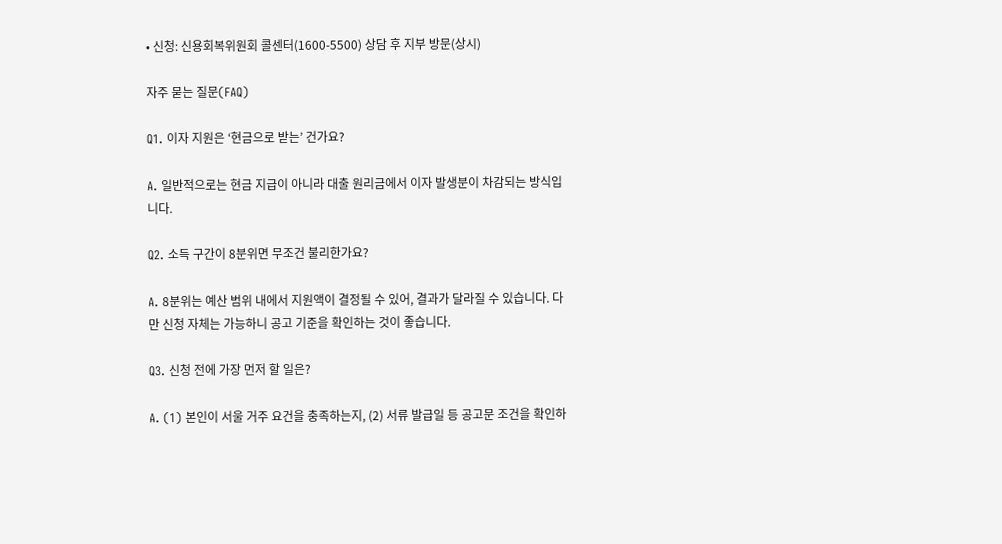• 신청: 신용회복위원회 콜센터(1600-5500) 상담 후 지부 방문(상시)

자주 묻는 질문(FAQ)

Q1. 이자 지원은 ‘현금으로 받는’ 건가요?

A. 일반적으로는 현금 지급이 아니라 대출 원리금에서 이자 발생분이 차감되는 방식입니다.

Q2. 소득 구간이 8분위면 무조건 불리한가요?

A. 8분위는 예산 범위 내에서 지원액이 결정될 수 있어, 결과가 달라질 수 있습니다. 다만 신청 자체는 가능하니 공고 기준을 확인하는 것이 좋습니다.

Q3. 신청 전에 가장 먼저 할 일은?

A. (1) 본인이 서울 거주 요건을 충족하는지, (2) 서류 발급일 등 공고문 조건을 확인하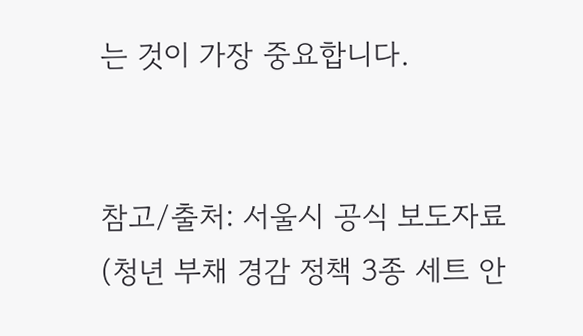는 것이 가장 중요합니다.


참고/출처: 서울시 공식 보도자료(청년 부채 경감 정책 3종 세트 안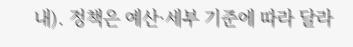내). 정책은 예산·세부 기준에 따라 달라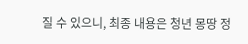질 수 있으니, 최종 내용은 청년 몽땅 정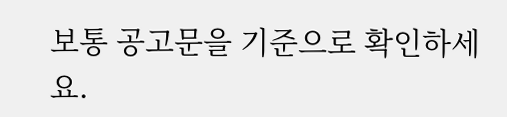보통 공고문을 기준으로 확인하세요.